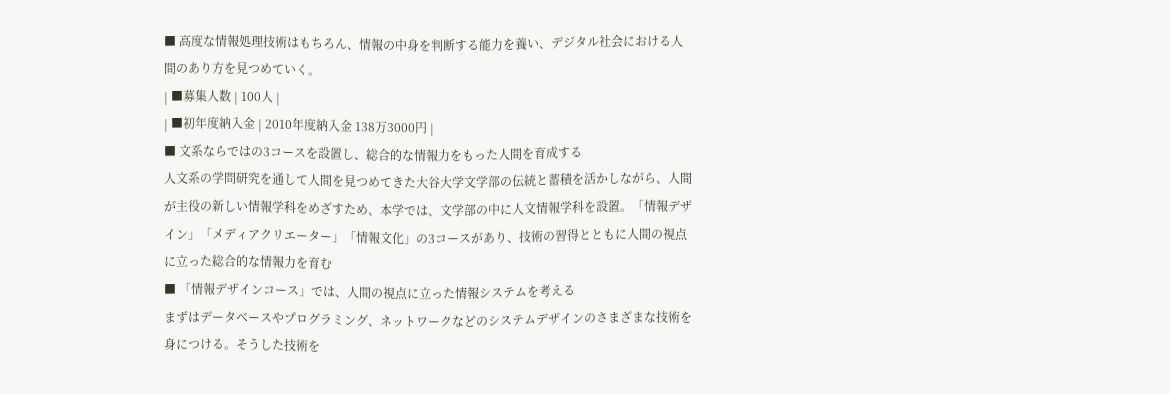■ 高度な情報処理技術はもちろん、情報の中身を判断する能力を養い、デジタル社会における人間のあり方を見つめていく。
| ■募集人数 | 100人 |
| ■初年度納入金 | 2010年度納入金 138万3000円 |
■ 文系ならではの3コースを設置し、総合的な情報力をもった人間を育成する
人文系の学問研究を通して人間を見つめてきた大谷大学文学部の伝統と蓄積を活かしながら、人間が主役の新しい情報学科をめざすため、本学では、文学部の中に人文情報学科を設置。「情報デザイン」「メディアクリエーター」「情報文化」の3コースがあり、技術の習得とともに人間の視点に立った総合的な情報力を育む
■ 「情報デザインコース」では、人間の視点に立った情報システムを考える
まずはデータベースやプログラミング、ネットワークなどのシステムデザインのさまざまな技術を身につける。そうした技術を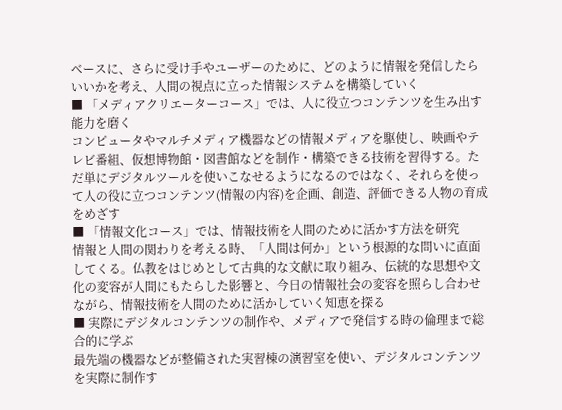ベースに、さらに受け手やユーザーのために、どのように情報を発信したらいいかを考え、人間の視点に立った情報システムを構築していく
■ 「メディアクリエーターコース」では、人に役立つコンテンツを生み出す能力を磨く
コンピュータやマルチメディア機器などの情報メディアを駆使し、映画やテレビ番組、仮想博物館・図書館などを制作・構築できる技術を習得する。ただ単にデジタルツールを使いこなせるようになるのではなく、それらを使って人の役に立つコンテンツ(情報の内容)を企画、創造、評価できる人物の育成をめざす
■ 「情報文化コース」では、情報技術を人間のために活かす方法を研究
情報と人間の関わりを考える時、「人間は何か」という根源的な問いに直面してくる。仏教をはじめとして古典的な文献に取り組み、伝統的な思想や文化の変容が人間にもたらした影響と、今日の情報社会の変容を照らし合わせながら、情報技術を人間のために活かしていく知恵を探る
■ 実際にデジタルコンテンツの制作や、メディアで発信する時の倫理まで総合的に学ぶ
最先端の機器などが整備された実習棟の演習室を使い、デジタルコンテンツを実際に制作す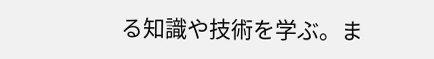る知識や技術を学ぶ。ま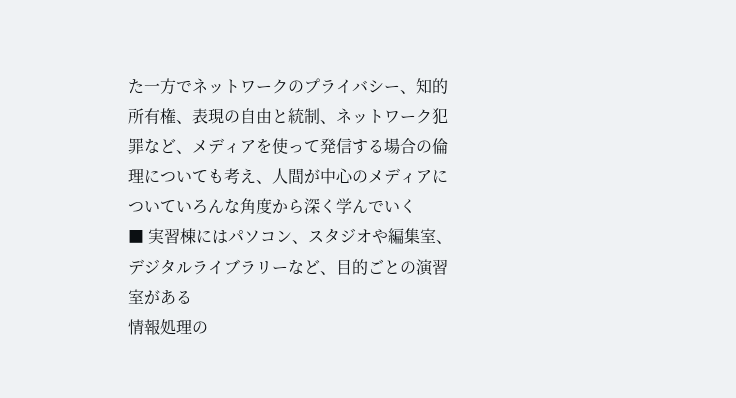た一方でネットワークのプライバシー、知的所有権、表現の自由と統制、ネットワーク犯罪など、メディアを使って発信する場合の倫理についても考え、人間が中心のメディアについていろんな角度から深く学んでいく
■ 実習棟にはパソコン、スタジオや編集室、デジタルライブラリーなど、目的ごとの演習室がある
情報処理の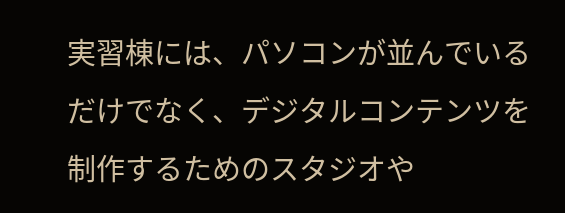実習棟には、パソコンが並んでいるだけでなく、デジタルコンテンツを制作するためのスタジオや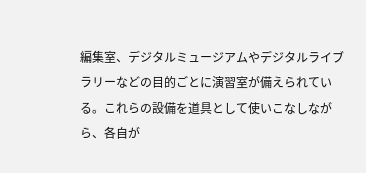編集室、デジタルミュージアムやデジタルライブラリーなどの目的ごとに演習室が備えられている。これらの設備を道具として使いこなしながら、各自が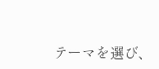テーマを選び、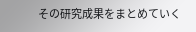その研究成果をまとめていく